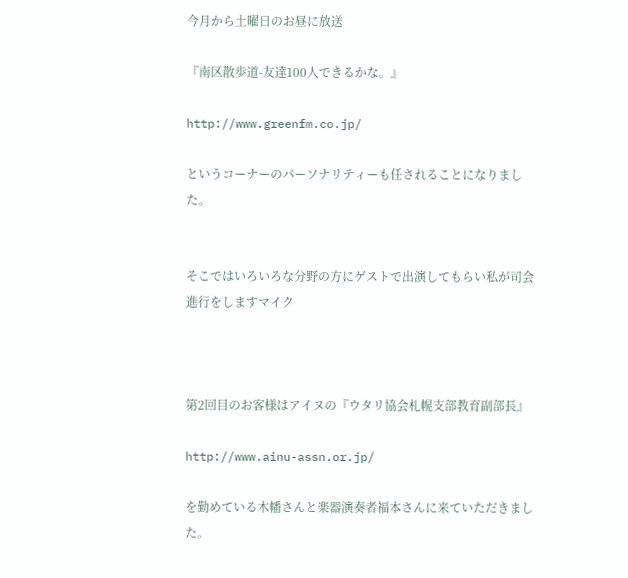今月から土曜日のお昼に放送

『南区散歩道-友達100人できるかな。』

http://www.greenfm.co.jp/

というコーナーのパーソナリティーも任されることになりました。


そこではいろいろな分野の方にゲストで出演してもらい私が司会進行をしますマイク



第2回目のお客様はアイヌの『ウタリ協会札幌支部教育副部長』

http://www.ainu-assn.or.jp/

を勤めている木幡さんと楽器演奏者福本さんに来ていただきました。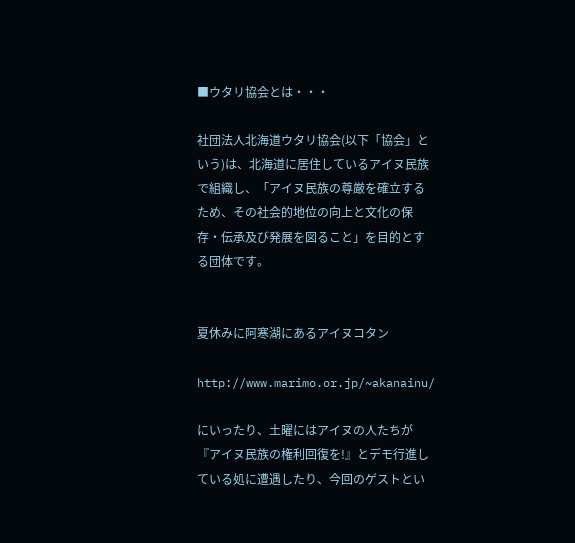■ウタリ協会とは・・・

社団法人北海道ウタリ協会(以下「協会」という)は、北海道に居住しているアイヌ民族で組織し、「アイヌ民族の尊厳を確立するため、その社会的地位の向上と文化の保存・伝承及び発展を図ること」を目的とする団体です。


夏休みに阿寒湖にあるアイヌコタン

http://www.marimo.or.jp/~akanainu/

にいったり、土曜にはアイヌの人たちが『アイヌ民族の権利回復を!』とデモ行進している処に遭遇したり、今回のゲストとい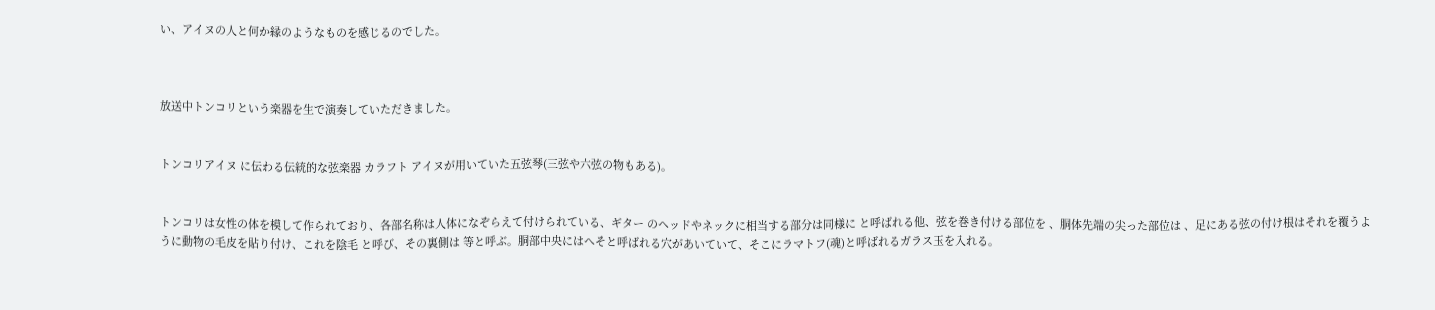い、アイヌの人と何か縁のようなものを感じるのでした。



放送中トンコリという楽器を生で演奏していただきました。


トンコリアイヌ に伝わる伝統的な弦楽器 カラフト アイヌが用いていた五弦琴(三弦や六弦の物もある)。


トンコリは女性の体を模して作られており、各部名称は人体になぞらえて付けられている、ギター のヘッドやネックに相当する部分は同様に と呼ばれる他、弦を巻き付ける部位を 、胴体先端の尖った部位は 、足にある弦の付け根はそれを覆うように動物の毛皮を貼り付け、これを陰毛 と呼び、その裏側は 等と呼ぶ。胴部中央にはへそと呼ばれる穴があいていて、そこにラマトフ(魂)と呼ばれるガラス玉を入れる。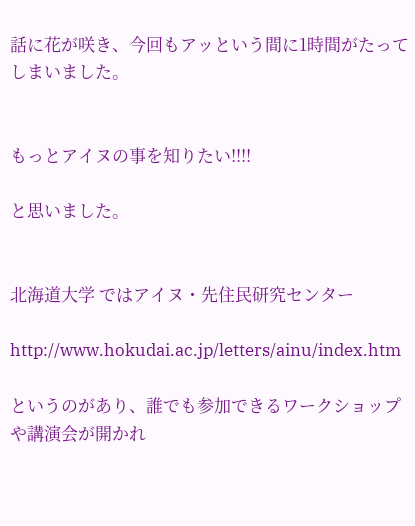話に花が咲き、今回もアッという間に1時間がたってしまいました。


もっとアイヌの事を知りたい!!!!

と思いました。


北海道大学 ではアイヌ・先住民研究センター

http://www.hokudai.ac.jp/letters/ainu/index.htm

というのがあり、誰でも参加できるワークショップや講演会が開かれ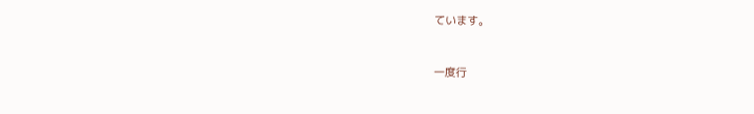ています。


一度行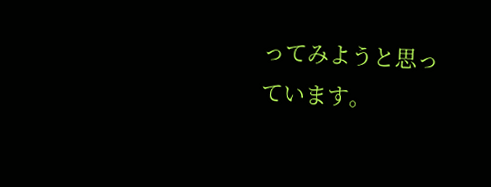ってみようと思っています。